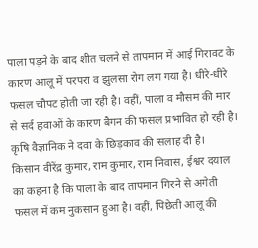पाला पड़ने के बाद शीत चलने से तापमान में आई गिरावट के कारण आलू में परपरा व झुलसा रोग लग गया है। धीरे-धीरे फसल चौपट होती जा रही है। वहीं, पाला व मौसम की मार से सर्द हवाओं के कारण बैगन की फसल प्रभावित हो रही है। कृषि वैज्ञानिक ने दवा के छिड़काव की सलाह दी है।
किसान वीरेंद्र कुमार, राम कुमार, राम निवास, ईश्वर दयाल का कहना है कि पाला के बाद तापमान गिरने से अगेती फसल में कम नुकसान हुआ है। वहीं, पिछेती आलू की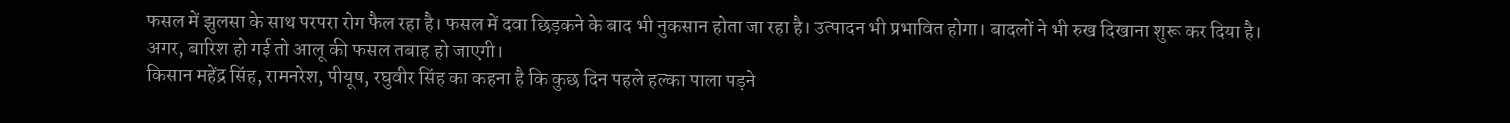फसल में झुलसा के साथ परपरा रोग फैल रहा है। फसल में दवा छिड़कने के बाद भी नुकसान होता जा रहा है। उत्पादन भी प्रभावित होगा। बादलों ने भी रुख दिखाना शुरू कर दिया है।
अगर, बारिश हो गई तो आलू की फसल तबाह हो जाएगी।
किसान महेंद्र सिंह, रामनरेश, पीयूष, रघुवीर सिंह का कहना है कि कुछ दिन पहले हल्का पाला पड़ने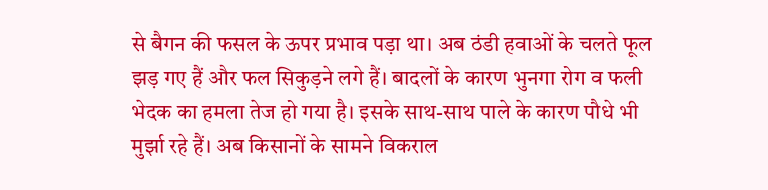से बैगन की फसल के ऊपर प्रभाव पड़ा था। अब ठंडी हवाओं के चलते फूल झड़ गए हैं और फल सिकुड़ने लगे हैं। बादलों के कारण भुनगा रोग व फली भेदक का हमला तेज हो गया है। इसके साथ-साथ पाले के कारण पौधे भी मुर्झा रहे हैं। अब किसानों के सामने विकराल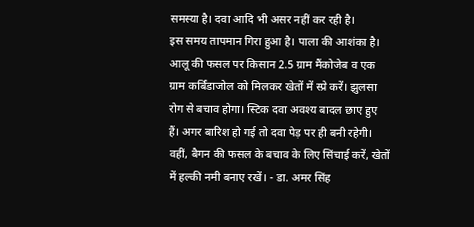समस्या है। दवा आदि भी असर नहीं कर रही है।
इस समय तापमान गिरा हुआ है। पाला की आशंका है। आलू की फसल पर किसान 2.5 ग्राम मैंकोजेब व एक ग्राम कर्बिंडाजोल को मिलकर खेतों में स्प्रे करें। झुलसा रोग से बचाव होगा। स्टिक दवा अवश्य बादल छाए हुए हैं। अगर बारिश हो गई तो दवा पेड़ पर ही बनी रहेगी। वहीं, बैगन की फसल के बचाव के लिए सिंचाई करें, खेतों में हल्की नमी बनाए रखें। - डा. अमर सिंह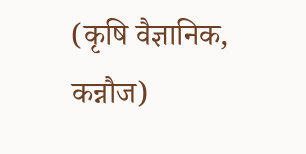(कृषि वैज्ञानिक, कन्नौज)